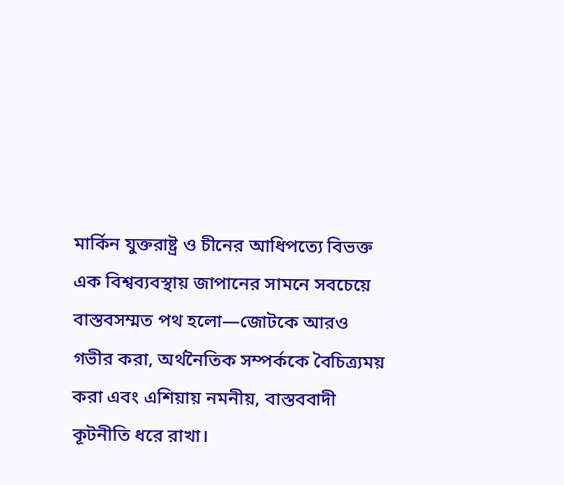মার্কিন যুক্তরাষ্ট্র ও চীনের আধিপত্যে বিভক্ত এক বিশ্বব্যবস্থায় জাপানের সামনে সবচেয়ে বাস্তবসম্মত পথ হলো—জোটকে আরও গভীর করা, অর্থনৈতিক সম্পর্ককে বৈচিত্র্যময় করা এবং এশিয়ায় নমনীয়, বাস্তববাদী কূটনীতি ধরে রাখা।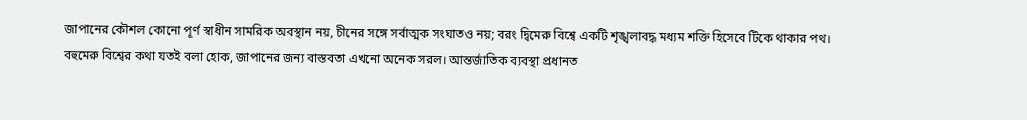জাপানের কৌশল কোনো পূর্ণ স্বাধীন সামরিক অবস্থান নয়, চীনের সঙ্গে সর্বাত্মক সংঘাতও নয়; বরং দ্বিমেরু বিশ্বে একটি শৃঙ্খলাবদ্ধ মধ্যম শক্তি হিসেবে টিকে থাকার পথ।
বহুমেরু বিশ্বের কথা যতই বলা হোক, জাপানের জন্য বাস্তবতা এখনো অনেক সরল। আন্তর্জাতিক ব্যবস্থা প্রধানত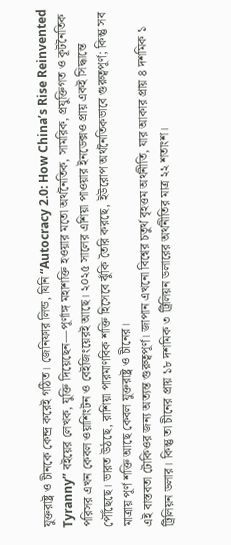যুক্তরাষ্ট্র ও চীনকে কেন্দ্র করেই গঠিত। জেনিফার লিন্ড, যিনি “Autocracy 2.0: How China’s Rise Reinvented Tyranny” বইয়ের লেখক, যুক্তি দিয়েছেন—পূর্ণাঙ্গ মহাশক্তি হওয়ার মতো অর্থনৈতিক, সামরিক, প্রযুক্তিগত ও কূটনৈতিক পরিসর এখন কেবল ওয়াশিংটন ও বেইজিংয়েরই আছে। ২০২৫ সালের এশিয়া পাওয়ার ইনডেক্সও প্রায় একই সিদ্ধান্তে পৌঁছেছে। ভারত উঠছে, রাশিয়া পারমাণবিক শক্তি হিসেবে ঝুঁকি তৈরি করছে, ইউরোপ অর্থনৈতিকভাবে গুরুত্বপূর্ণ; কিন্তু সব মাত্রায় পূর্ণ শক্তি আছে কেবল যুক্তরাষ্ট্র ও চীনের।
এই বাস্তবতা টোকিওর জন্য অত্যন্ত গুরুত্বপূর্ণ। জাপান এখনো বিশ্বের চতুর্থ বৃহত্তম অর্থনীতি, যার আকার প্রায় ৪ দশমিক ১ ট্রিলিয়ন ডলার। কিন্তু তা চীনের প্রায় ১৮ দশমিক ৩ ট্রিলিয়ন ডলারের অর্থনীতির মাত্র ২২ শতাংশ।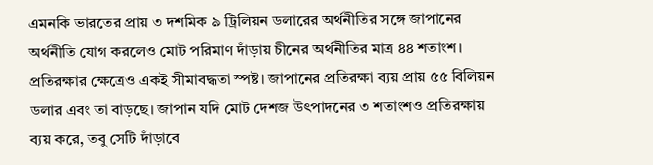এমনকি ভারতের প্রায় ৩ দশমিক ৯ ট্রিলিয়ন ডলারের অর্থনীতির সঙ্গে জাপানের অর্থনীতি যোগ করলেও মোট পরিমাণ দাঁড়ায় চীনের অর্থনীতির মাত্র ৪৪ শতাংশ।
প্রতিরক্ষার ক্ষেত্রেও একই সীমাবদ্ধতা স্পষ্ট। জাপানের প্রতিরক্ষা ব্যয় প্রায় ৫৫ বিলিয়ন ডলার এবং তা বাড়ছে। জাপান যদি মোট দেশজ উৎপাদনের ৩ শতাংশও প্রতিরক্ষায় ব্যয় করে, তবু সেটি দাঁড়াবে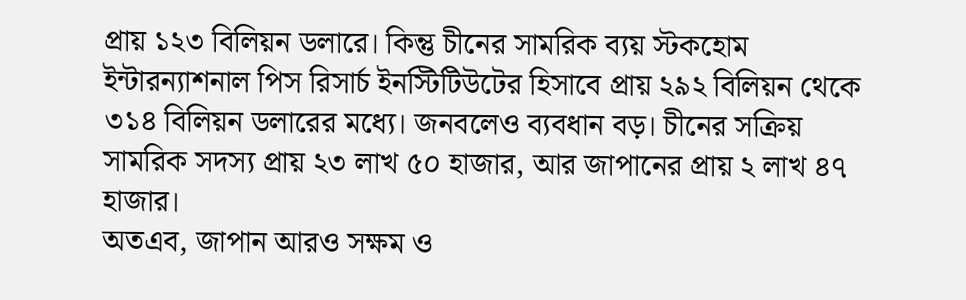প্রায় ১২৩ বিলিয়ন ডলারে। কিন্তু চীনের সামরিক ব্যয় স্টকহোম ইন্টারন্যাশনাল পিস রিসার্চ ইনস্টিটিউটের হিসাবে প্রায় ২৯২ বিলিয়ন থেকে ৩১৪ বিলিয়ন ডলারের মধ্যে। জনবলেও ব্যবধান বড়। চীনের সক্রিয় সামরিক সদস্য প্রায় ২৩ লাখ ৫০ হাজার, আর জাপানের প্রায় ২ লাখ ৪৭ হাজার।
অতএব, জাপান আরও সক্ষম ও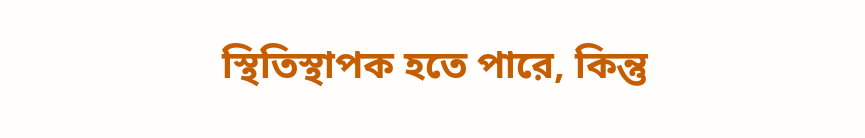স্থিতিস্থাপক হতে পারে, কিন্তু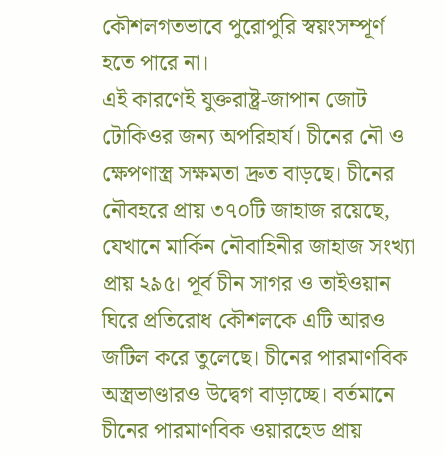কৌশলগতভাবে পুরোপুরি স্বয়ংসম্পূর্ণ হতে পারে না।
এই কারণেই যুক্তরাষ্ট্র-জাপান জোট টোকিওর জন্য অপরিহার্য। চীনের নৌ ও ক্ষেপণাস্ত্র সক্ষমতা দ্রুত বাড়ছে। চীনের নৌবহরে প্রায় ৩৭০টি জাহাজ রয়েছে, যেখানে মার্কিন নৌবাহিনীর জাহাজ সংখ্যা প্রায় ২৯৫। পূর্ব চীন সাগর ও তাইওয়ান ঘিরে প্রতিরোধ কৌশলকে এটি আরও জটিল করে তুলেছে। চীনের পারমাণবিক অস্ত্রভাণ্ডারও উদ্বেগ বাড়াচ্ছে। বর্তমানে চীনের পারমাণবিক ওয়ারহেড প্রায়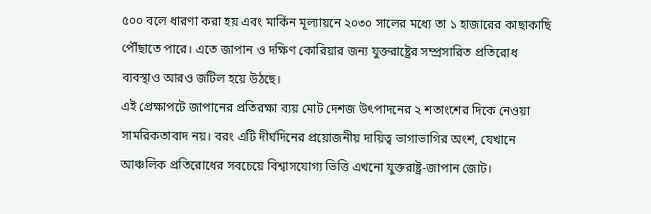৫০০ বলে ধারণা করা হয় এবং মার্কিন মূল্যায়নে ২০৩০ সালের মধ্যে তা ১ হাজারের কাছাকাছি পৌঁছাতে পারে। এতে জাপান ও দক্ষিণ কোরিয়ার জন্য যুক্তরাষ্ট্রের সম্প্রসারিত প্রতিরোধ ব্যবস্থাও আরও জটিল হয়ে উঠছে।
এই প্রেক্ষাপটে জাপানের প্রতিরক্ষা ব্যয় মোট দেশজ উৎপাদনের ২ শতাংশের দিকে নেওয়া সামরিকতাবাদ নয়। বরং এটি দীর্ঘদিনের প্রয়োজনীয় দায়িত্ব ভাগাভাগির অংশ, যেখানে আঞ্চলিক প্রতিরোধের সবচেয়ে বিশ্বাসযোগ্য ভিত্তি এখনো যুক্তরাষ্ট্র-জাপান জোট।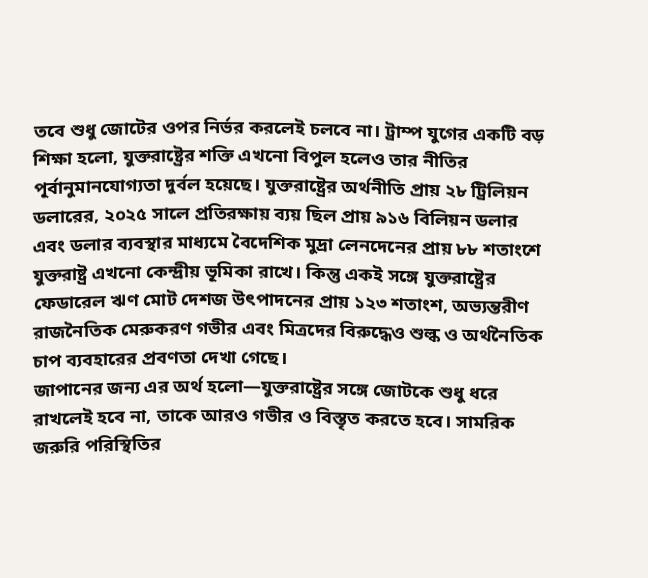তবে শুধু জোটের ওপর নির্ভর করলেই চলবে না। ট্রাম্প যুগের একটি বড় শিক্ষা হলো, যুক্তরাষ্ট্রের শক্তি এখনো বিপুল হলেও তার নীতির পূর্বানুমানযোগ্যতা দুর্বল হয়েছে। যুক্তরাষ্ট্রের অর্থনীতি প্রায় ২৮ ট্রিলিয়ন ডলারের, ২০২৫ সালে প্রতিরক্ষায় ব্যয় ছিল প্রায় ৯১৬ বিলিয়ন ডলার এবং ডলার ব্যবস্থার মাধ্যমে বৈদেশিক মুদ্রা লেনদেনের প্রায় ৮৮ শতাংশে যুক্তরাষ্ট্র এখনো কেন্দ্রীয় ভূমিকা রাখে। কিন্তু একই সঙ্গে যুক্তরাষ্ট্রের ফেডারেল ঋণ মোট দেশজ উৎপাদনের প্রায় ১২৩ শতাংশ, অভ্যন্তরীণ রাজনৈতিক মেরুকরণ গভীর এবং মিত্রদের বিরুদ্ধেও শুল্ক ও অর্থনৈতিক চাপ ব্যবহারের প্রবণতা দেখা গেছে।
জাপানের জন্য এর অর্থ হলো—যুক্তরাষ্ট্রের সঙ্গে জোটকে শুধু ধরে রাখলেই হবে না, তাকে আরও গভীর ও বিস্তৃত করতে হবে। সামরিক জরুরি পরিস্থিতির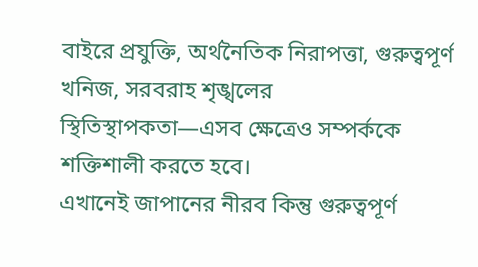বাইরে প্রযুক্তি, অর্থনৈতিক নিরাপত্তা, গুরুত্বপূর্ণ খনিজ, সরবরাহ শৃঙ্খলের স্থিতিস্থাপকতা—এসব ক্ষেত্রেও সম্পর্ককে শক্তিশালী করতে হবে।
এখানেই জাপানের নীরব কিন্তু গুরুত্বপূর্ণ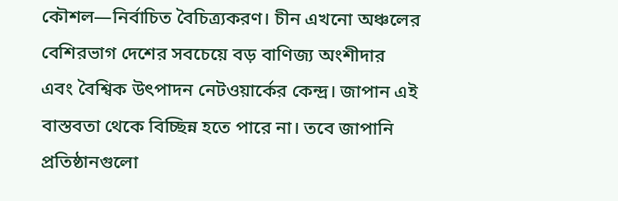কৌশল—নির্বাচিত বৈচিত্র্যকরণ। চীন এখনো অঞ্চলের বেশিরভাগ দেশের সবচেয়ে বড় বাণিজ্য অংশীদার এবং বৈশ্বিক উৎপাদন নেটওয়ার্কের কেন্দ্র। জাপান এই বাস্তবতা থেকে বিচ্ছিন্ন হতে পারে না। তবে জাপানি প্রতিষ্ঠানগুলো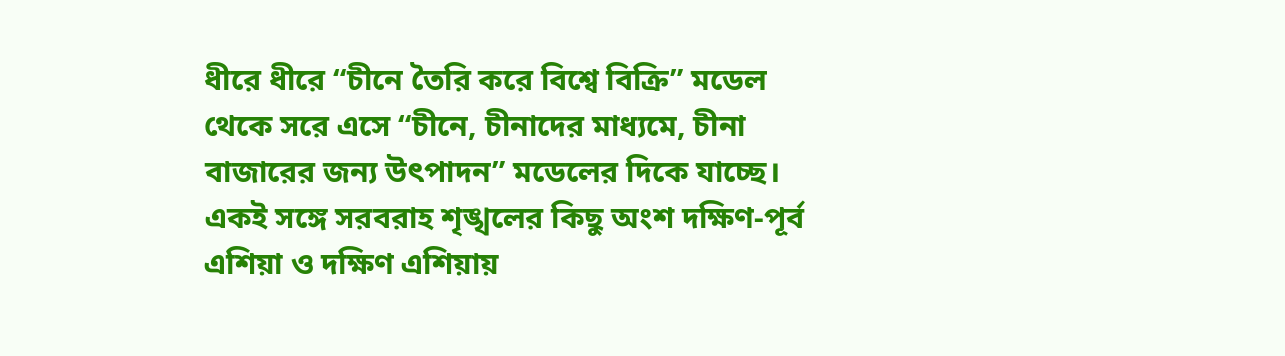ধীরে ধীরে “চীনে তৈরি করে বিশ্বে বিক্রি” মডেল থেকে সরে এসে “চীনে, চীনাদের মাধ্যমে, চীনা বাজারের জন্য উৎপাদন” মডেলের দিকে যাচ্ছে। একই সঙ্গে সরবরাহ শৃঙ্খলের কিছু অংশ দক্ষিণ-পূর্ব এশিয়া ও দক্ষিণ এশিয়ায়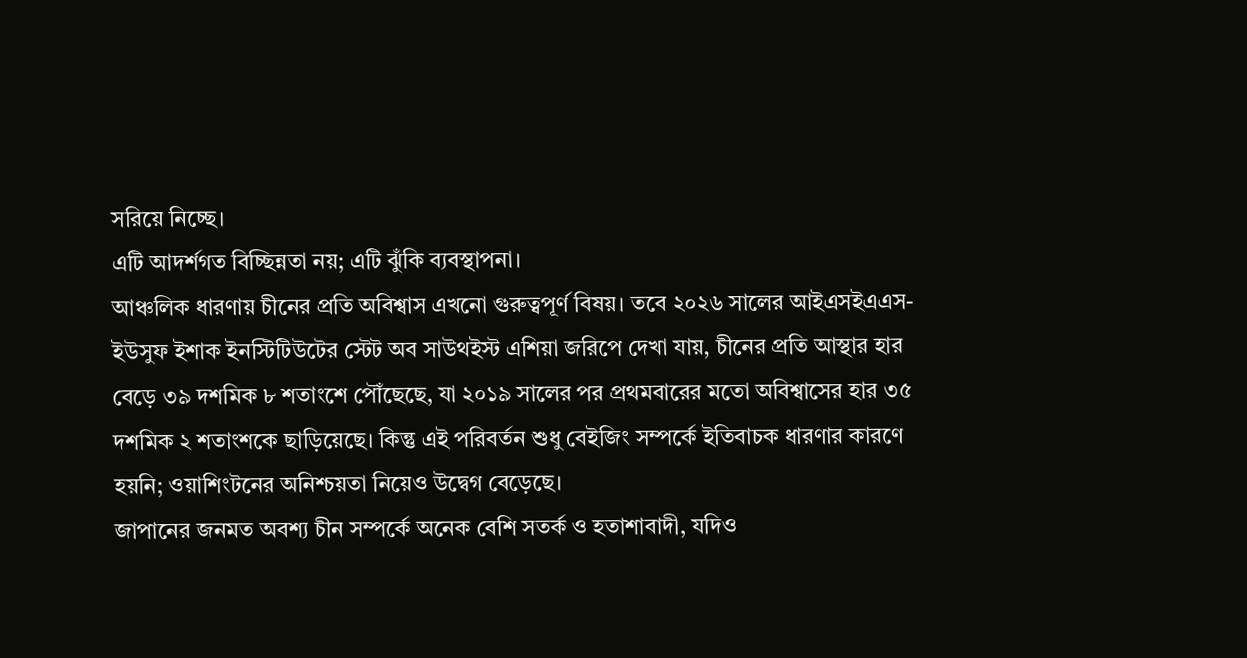সরিয়ে নিচ্ছে।
এটি আদর্শগত বিচ্ছিন্নতা নয়; এটি ঝুঁকি ব্যবস্থাপনা।
আঞ্চলিক ধারণায় চীনের প্রতি অবিশ্বাস এখনো গুরুত্বপূর্ণ বিষয়। তবে ২০২৬ সালের আইএসইএএস-ইউসুফ ইশাক ইনস্টিটিউটের স্টেট অব সাউথইস্ট এশিয়া জরিপে দেখা যায়, চীনের প্রতি আস্থার হার বেড়ে ৩৯ দশমিক ৮ শতাংশে পৌঁছেছে, যা ২০১৯ সালের পর প্রথমবারের মতো অবিশ্বাসের হার ৩৫ দশমিক ২ শতাংশকে ছাড়িয়েছে। কিন্তু এই পরিবর্তন শুধু বেইজিং সম্পর্কে ইতিবাচক ধারণার কারণে হয়নি; ওয়াশিংটনের অনিশ্চয়তা নিয়েও উদ্বেগ বেড়েছে।
জাপানের জনমত অবশ্য চীন সম্পর্কে অনেক বেশি সতর্ক ও হতাশাবাদী, যদিও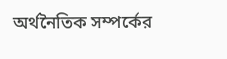অর্থনৈতিক সম্পর্কের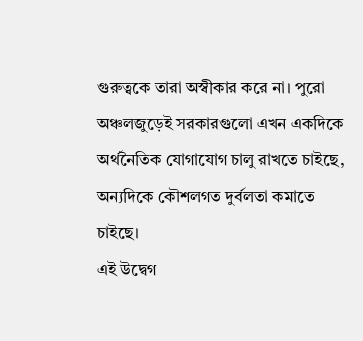গুরুত্বকে তারা অস্বীকার করে না। পুরো অঞ্চলজুড়েই সরকারগুলো এখন একদিকে অর্থনৈতিক যোগাযোগ চালু রাখতে চাইছে, অন্যদিকে কৌশলগত দুর্বলতা কমাতে চাইছে।
এই উদ্বেগ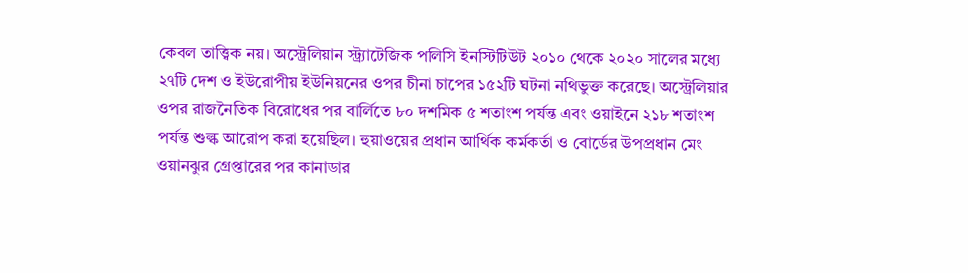কেবল তাত্ত্বিক নয়। অস্ট্রেলিয়ান স্ট্র্যাটেজিক পলিসি ইনস্টিটিউট ২০১০ থেকে ২০২০ সালের মধ্যে ২৭টি দেশ ও ইউরোপীয় ইউনিয়নের ওপর চীনা চাপের ১৫২টি ঘটনা নথিভুক্ত করেছে। অস্ট্রেলিয়ার ওপর রাজনৈতিক বিরোধের পর বার্লিতে ৮০ দশমিক ৫ শতাংশ পর্যন্ত এবং ওয়াইনে ২১৮ শতাংশ পর্যন্ত শুল্ক আরোপ করা হয়েছিল। হুয়াওয়ের প্রধান আর্থিক কর্মকর্তা ও বোর্ডের উপপ্রধান মেং ওয়ানঝুর গ্রেপ্তারের পর কানাডার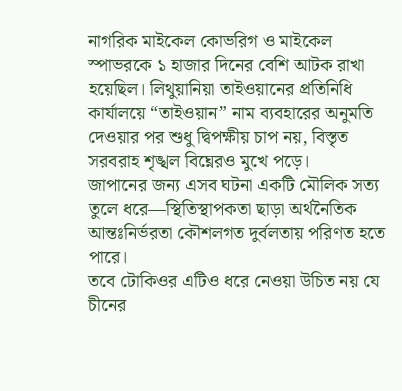নাগরিক মাইকেল কোভরিগ ও মাইকেল স্পাভরকে ১ হাজার দিনের বেশি আটক রাখা হয়েছিল। লিথুয়ানিয়া তাইওয়ানের প্রতিনিধি কার্যালয়ে “তাইওয়ান” নাম ব্যবহারের অনুমতি দেওয়ার পর শুধু দ্বিপক্ষীয় চাপ নয়, বিস্তৃত সরবরাহ শৃঙ্খল বিঘ্নেরও মুখে পড়ে।
জাপানের জন্য এসব ঘটনা একটি মৌলিক সত্য তুলে ধরে—স্থিতিস্থাপকতা ছাড়া অর্থনৈতিক আন্তঃনির্ভরতা কৌশলগত দুর্বলতায় পরিণত হতে পারে।
তবে টোকিওর এটিও ধরে নেওয়া উচিত নয় যে চীনের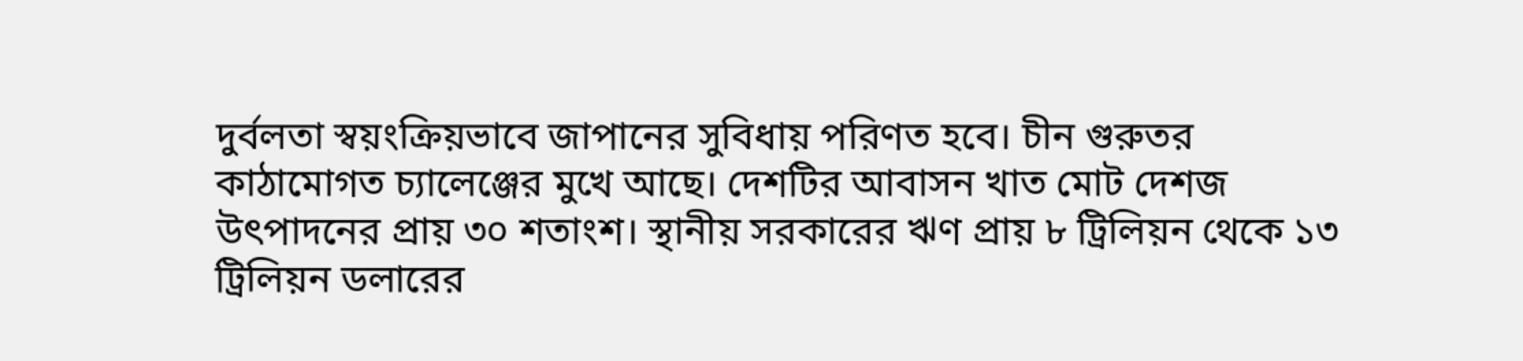দুর্বলতা স্বয়ংক্রিয়ভাবে জাপানের সুবিধায় পরিণত হবে। চীন গুরুতর কাঠামোগত চ্যালেঞ্জের মুখে আছে। দেশটির আবাসন খাত মোট দেশজ উৎপাদনের প্রায় ৩০ শতাংশ। স্থানীয় সরকারের ঋণ প্রায় ৮ ট্রিলিয়ন থেকে ১৩ ট্রিলিয়ন ডলারের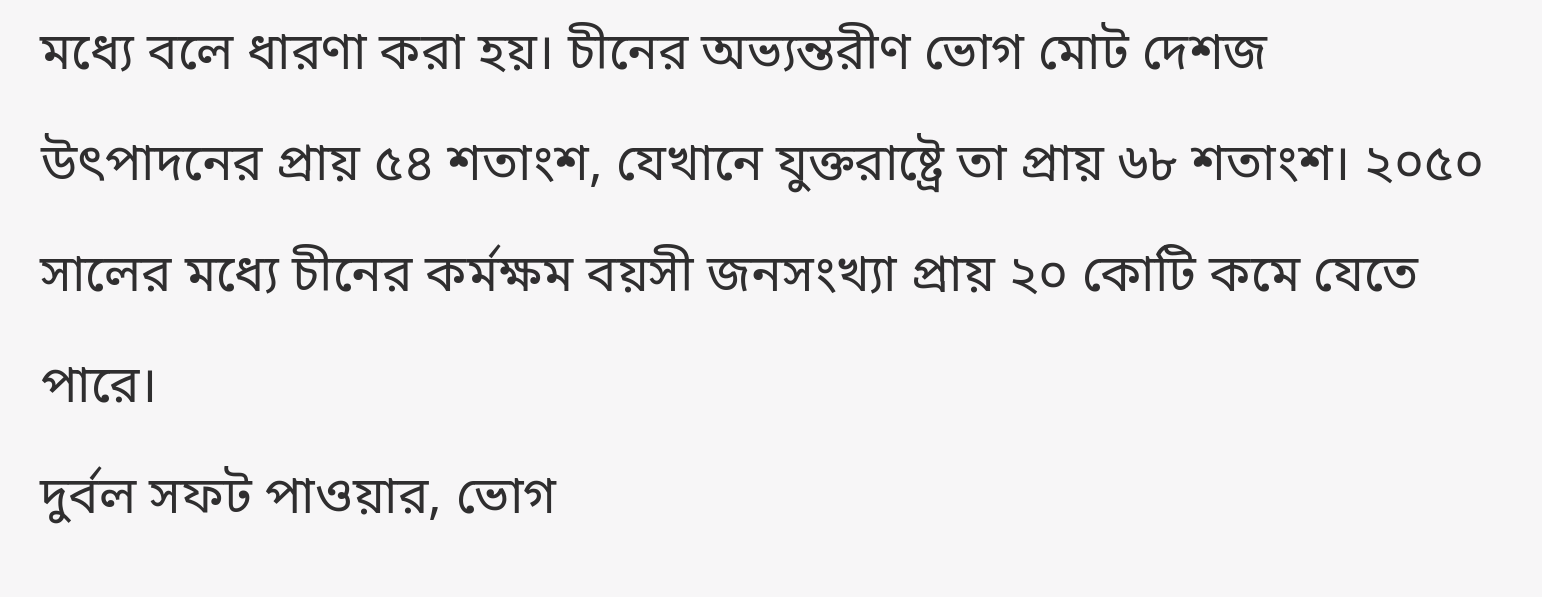মধ্যে বলে ধারণা করা হয়। চীনের অভ্যন্তরীণ ভোগ মোট দেশজ উৎপাদনের প্রায় ৫৪ শতাংশ, যেখানে যুক্তরাষ্ট্রে তা প্রায় ৬৮ শতাংশ। ২০৫০ সালের মধ্যে চীনের কর্মক্ষম বয়সী জনসংখ্যা প্রায় ২০ কোটি কমে যেতে পারে।
দুর্বল সফট পাওয়ার, ভোগ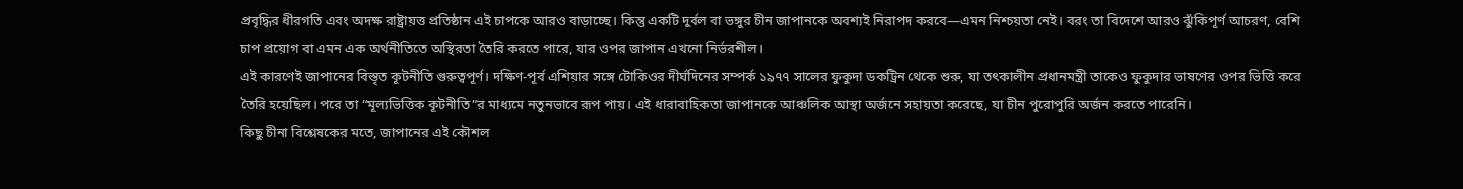প্রবৃদ্ধির ধীরগতি এবং অদক্ষ রাষ্ট্রায়ত্ত প্রতিষ্ঠান এই চাপকে আরও বাড়াচ্ছে। কিন্তু একটি দুর্বল বা ভঙ্গুর চীন জাপানকে অবশ্যই নিরাপদ করবে—এমন নিশ্চয়তা নেই। বরং তা বিদেশে আরও ঝুঁকিপূর্ণ আচরণ, বেশি চাপ প্রয়োগ বা এমন এক অর্থনীতিতে অস্থিরতা তৈরি করতে পারে, যার ওপর জাপান এখনো নির্ভরশীল।
এই কারণেই জাপানের বিস্তৃত কূটনীতি গুরুত্বপূর্ণ। দক্ষিণ-পূর্ব এশিয়ার সঙ্গে টোকিওর দীর্ঘদিনের সম্পর্ক ১৯৭৭ সালের ফুকুদা ডকট্রিন থেকে শুরু, যা তৎকালীন প্রধানমন্ত্রী তাকেও ফুকুদার ভাষণের ওপর ভিত্তি করে তৈরি হয়েছিল। পরে তা “মূল্যভিত্তিক কূটনীতি”র মাধ্যমে নতুনভাবে রূপ পায়। এই ধারাবাহিকতা জাপানকে আঞ্চলিক আস্থা অর্জনে সহায়তা করেছে, যা চীন পুরোপুরি অর্জন করতে পারেনি।
কিছু চীনা বিশ্লেষকের মতে, জাপানের এই কৌশল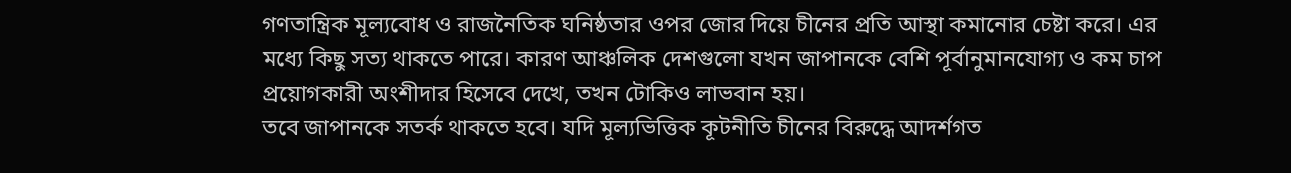গণতান্ত্রিক মূল্যবোধ ও রাজনৈতিক ঘনিষ্ঠতার ওপর জোর দিয়ে চীনের প্রতি আস্থা কমানোর চেষ্টা করে। এর মধ্যে কিছু সত্য থাকতে পারে। কারণ আঞ্চলিক দেশগুলো যখন জাপানকে বেশি পূর্বানুমানযোগ্য ও কম চাপ প্রয়োগকারী অংশীদার হিসেবে দেখে, তখন টোকিও লাভবান হয়।
তবে জাপানকে সতর্ক থাকতে হবে। যদি মূল্যভিত্তিক কূটনীতি চীনের বিরুদ্ধে আদর্শগত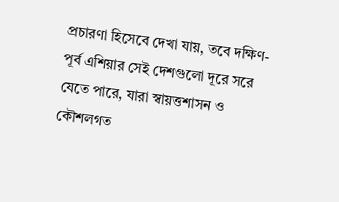প্রচারণা হিসেবে দেখা যায়, তবে দক্ষিণ-পূর্ব এশিয়ার সেই দেশগুলো দূরে সরে যেতে পারে, যারা স্বায়ত্তশাসন ও কৌশলগত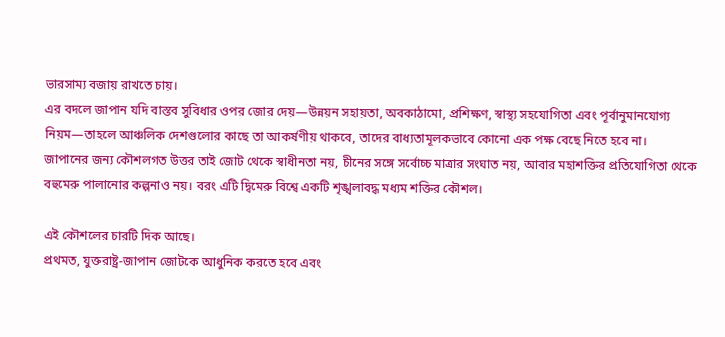ভারসাম্য বজায় রাখতে চায়।
এর বদলে জাপান যদি বাস্তব সুবিধার ওপর জোর দেয়—উন্নয়ন সহায়তা, অবকাঠামো, প্রশিক্ষণ, স্বাস্থ্য সহযোগিতা এবং পূর্বানুমানযোগ্য নিয়ম—তাহলে আঞ্চলিক দেশগুলোর কাছে তা আকর্ষণীয় থাকবে, তাদের বাধ্যতামূলকভাবে কোনো এক পক্ষ বেছে নিতে হবে না।
জাপানের জন্য কৌশলগত উত্তর তাই জোট থেকে স্বাধীনতা নয়, চীনের সঙ্গে সর্বোচ্চ মাত্রার সংঘাত নয়, আবার মহাশক্তির প্রতিযোগিতা থেকে বহুমেরু পালানোর কল্পনাও নয়। বরং এটি দ্বিমেরু বিশ্বে একটি শৃঙ্খলাবদ্ধ মধ্যম শক্তির কৌশল।

এই কৌশলের চারটি দিক আছে।
প্রথমত, যুক্তরাষ্ট্র-জাপান জোটকে আধুনিক করতে হবে এবং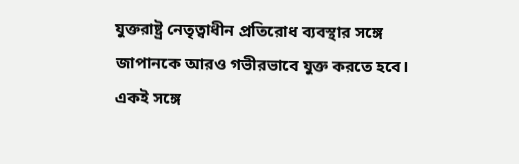যুক্তরাষ্ট্র নেতৃত্বাধীন প্রতিরোধ ব্যবস্থার সঙ্গে জাপানকে আরও গভীরভাবে যুক্ত করতে হবে। একই সঙ্গে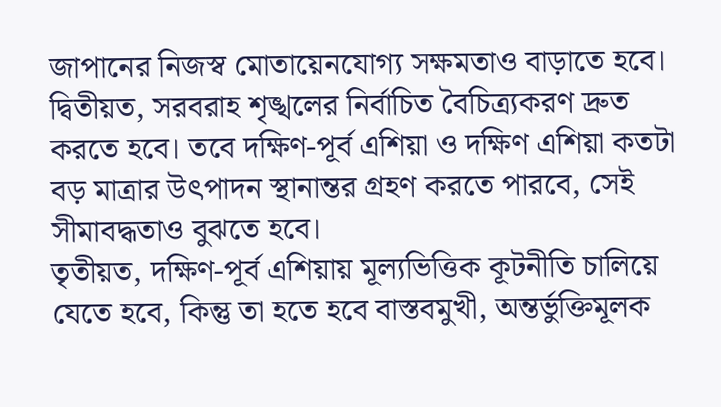জাপানের নিজস্ব মোতায়েনযোগ্য সক্ষমতাও বাড়াতে হবে।
দ্বিতীয়ত, সরবরাহ শৃঙ্খলের নির্বাচিত বৈচিত্র্যকরণ দ্রুত করতে হবে। তবে দক্ষিণ-পূর্ব এশিয়া ও দক্ষিণ এশিয়া কতটা বড় মাত্রার উৎপাদন স্থানান্তর গ্রহণ করতে পারবে, সেই সীমাবদ্ধতাও বুঝতে হবে।
তৃতীয়ত, দক্ষিণ-পূর্ব এশিয়ায় মূল্যভিত্তিক কূটনীতি চালিয়ে যেতে হবে, কিন্তু তা হতে হবে বাস্তবমুখী, অন্তর্ভুক্তিমূলক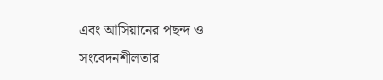এবং আসিয়ানের পছন্দ ও সংবেদনশীলতার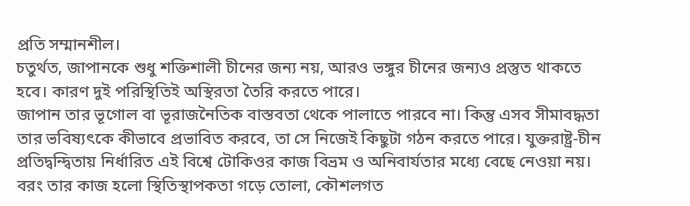প্রতি সম্মানশীল।
চতুর্থত, জাপানকে শুধু শক্তিশালী চীনের জন্য নয়, আরও ভঙ্গুর চীনের জন্যও প্রস্তুত থাকতে হবে। কারণ দুই পরিস্থিতিই অস্থিরতা তৈরি করতে পারে।
জাপান তার ভূগোল বা ভূরাজনৈতিক বাস্তবতা থেকে পালাতে পারবে না। কিন্তু এসব সীমাবদ্ধতা তার ভবিষ্যৎকে কীভাবে প্রভাবিত করবে, তা সে নিজেই কিছুটা গঠন করতে পারে। যুক্তরাষ্ট্র-চীন প্রতিদ্বন্দ্বিতায় নির্ধারিত এই বিশ্বে টোকিওর কাজ বিভ্রম ও অনিবার্যতার মধ্যে বেছে নেওয়া নয়। বরং তার কাজ হলো স্থিতিস্থাপকতা গড়ে তোলা, কৌশলগত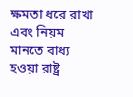ক্ষমতা ধরে রাখা এবং নিয়ম মানতে বাধ্য হওয়া রাষ্ট্র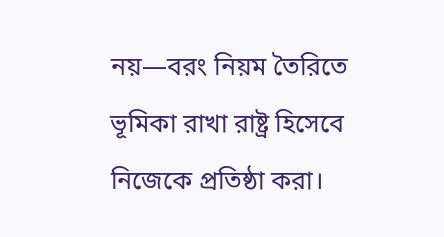নয়—বরং নিয়ম তৈরিতে ভূমিকা রাখা রাষ্ট্র হিসেবে নিজেকে প্রতিষ্ঠা করা।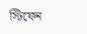স্টিফেন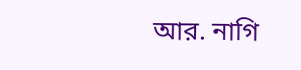আর. নাগি